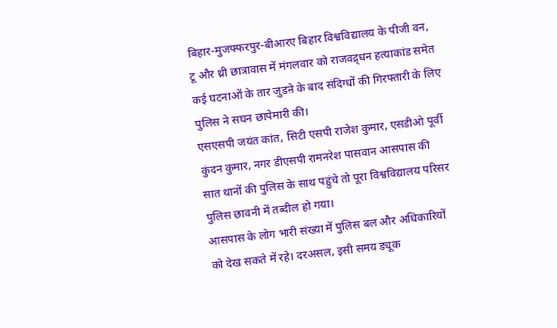बिहार-मुजफ्फरपुर-बीआरए बिहार विश्वविद्यालय के पीजी वन, टू और थ्री छात्रावास में मंगलवार को राजवद्र्धन हत्याकांड समेत कई घटनाओं के तार जुडऩे के बाद संदिग्धों की गिरफ्तारी के लिए पुलिस ने सघन छापेमारी की।
एसएसपी जयंत कांत, सिटी एसपी राजेश कुमार, एसडीओ पूर्वी कुंदन कुमार, नगर डीएसपी रामनरेश पासवान आसपास की सात थानों की पुलिस के साथ पहुंचे तो पूरा विश्वविद्यालय परिसर पुलिस छावनी में तब्दील हो गया।
आसपास के लोग भारी संख्या में पुलिस बल और अधिकारियों को देख सकते में रहे। दरअसल, इसी समय ड्यूक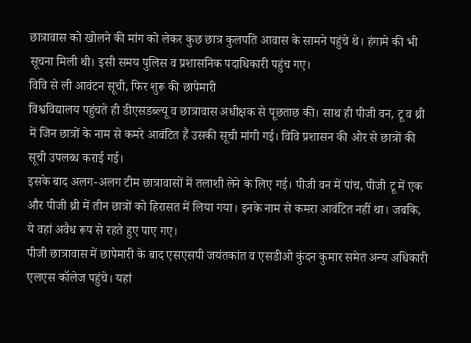छात्रावास को खोलने की मांग को लेकर कुछ छात्र कुलपति आवास के सामने पहुंचे थे। हंगामे की भी सूचना मिली थी। इसी समय पुलिस व प्रशासनिक पदाधिकारी पहुंच गए।
विवि से ली आवंटन सूची, फिर शुरू की छापेमारी
विश्वविद्यालय पहुंचते ही डीएसडब्ल्यू व छात्रावास अधीक्षक से पूछताछ की। साथ ही पीजी वन, टू व थ्री में जिन छात्रों के नाम से कमरे आवंटित हैं उसकी सूची मांगी गई। विवि प्रशासन की ओर से छात्रों की सूची उपलब्ध कराई गई।
इसके बाद अलग-अलग टीम छात्रावासों में तलाशी लेने के लिए गई। पीजी वन में पांच, पीजी टू में एक और पीजी थ्री में तीन छात्रों को हिरासत में लिया गया। इनके नाम से कमरा आवंटित नहीं था। जबकि, ये वहां अवैध रूप से रहते हुए पाए गए।
पीजी छात्रावास में छापेमारी के बाद एसएसपी जयंतकांत व एसडीओ कुंदन कुमार समेत अन्य अधिकारी एलएस कॉलेज पहुंचे। यहां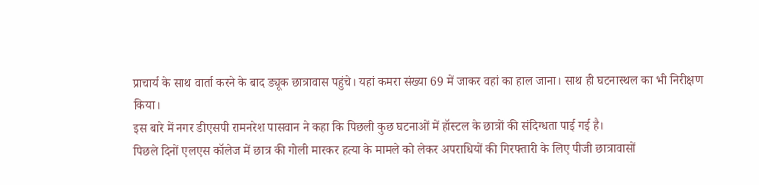प्राचार्य के साथ वार्ता करने के बाद ड्यूक छात्रावास पहुंचे। यहां कमरा संख्या 69 में जाकर वहां का हाल जाना। साथ ही घटनास्थल का भी निरीक्षण किया।
इस बारे में नगर डीएसपी रामनरेश पासवान ने कहा कि पिछली कुछ घटनाओं में हॉस्टल के छात्रों की संदिग्धता पाई गई है।
पिछले दिनों एलएस कॉलेज में छात्र की गोली मारकर हत्या के मामले को लेकर अपराधियों की गिरफ्तारी के लिए पीजी छात्रावासों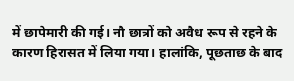में छापेमारी की गई। नौ छात्रों को अवैध रूप से रहने के कारण हिरासत में लिया गया। हालांकि, पूछताछ के बाद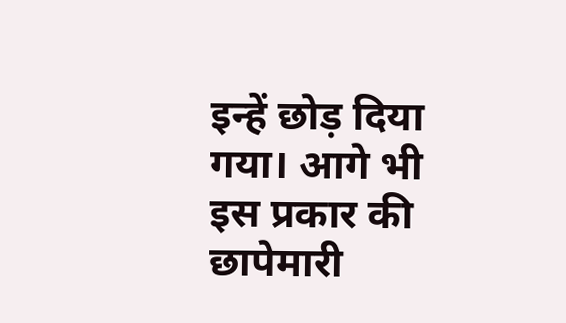इन्हें छोड़ दिया गया। आगे भी इस प्रकार की छापेमारी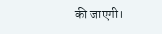की जाएगी।